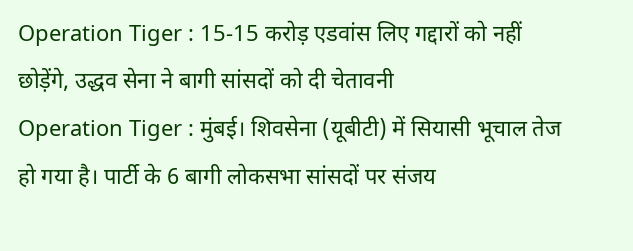Operation Tiger : 15-15 करोड़ एडवांस लिए गद्दारों को नहीं छोड़ेंगे, उद्धव सेना ने बागी सांसदों को दी चेतावनी
Operation Tiger : मुंबई। शिवसेना (यूबीटी) में सियासी भूचाल तेज हो गया है। पार्टी के 6 बागी लोकसभा सांसदों पर संजय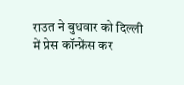राउत ने बुधवार को दिल्ली में प्रेस कॉन्फ्रेंस कर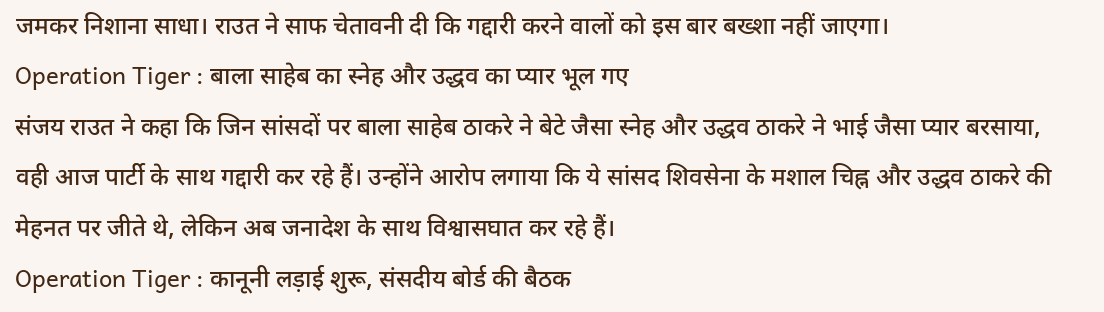जमकर निशाना साधा। राउत ने साफ चेतावनी दी कि गद्दारी करने वालों को इस बार बख्शा नहीं जाएगा।
Operation Tiger : बाला साहेब का स्नेह और उद्धव का प्यार भूल गए
संजय राउत ने कहा कि जिन सांसदों पर बाला साहेब ठाकरे ने बेटे जैसा स्नेह और उद्धव ठाकरे ने भाई जैसा प्यार बरसाया, वही आज पार्टी के साथ गद्दारी कर रहे हैं। उन्होंने आरोप लगाया कि ये सांसद शिवसेना के मशाल चिह्न और उद्धव ठाकरे की मेहनत पर जीते थे, लेकिन अब जनादेश के साथ विश्वासघात कर रहे हैं।
Operation Tiger : कानूनी लड़ाई शुरू, संसदीय बोर्ड की बैठक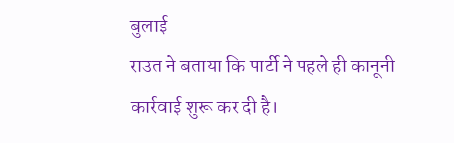बुलाई
राउत ने बताया कि पार्टी ने पहले ही कानूनी कार्रवाई शुरू कर दी है।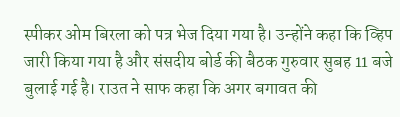स्पीकर ओम बिरला को पत्र भेज दिया गया है। उन्होंने कहा कि व्हिप जारी किया गया है और संसदीय बोर्ड की बैठक गुरुवार सुबह 11 बजे बुलाई गई है। राउत ने साफ कहा कि अगर बगावत की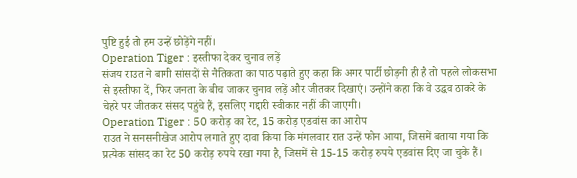पुष्टि हुई तो हम उन्हें छोड़ेंगे नहीं।
Operation Tiger : इस्तीफा देकर चुनाव लड़ें
संजय राउत ने बागी सांसदों से नैतिकता का पाठ पढ़ाते हुए कहा कि अगर पार्टी छोड़नी ही है तो पहले लोकसभा से इस्तीफा दें, फिर जनता के बीच जाकर चुनाव लड़ें और जीतकर दिखाएं। उन्होंने कहा कि वे उद्धव ठाकरे के चेहरे पर जीतकर संसद पहुंचे हैं, इसलिए गद्दारी स्वीकार नहीं की जाएगी।
Operation Tiger : 50 करोड़ का रेट, 15 करोड़ एडवांस का आरोप
राउत ने सनसनीखेज आरोप लगाते हुए दावा किया कि मंगलवार रात उन्हें फोन आया, जिसमें बताया गया कि प्रत्येक सांसद का रेट 50 करोड़ रुपये रखा गया है, जिसमें से 15-15 करोड़ रुपये एडवांस दिए जा चुके हैं।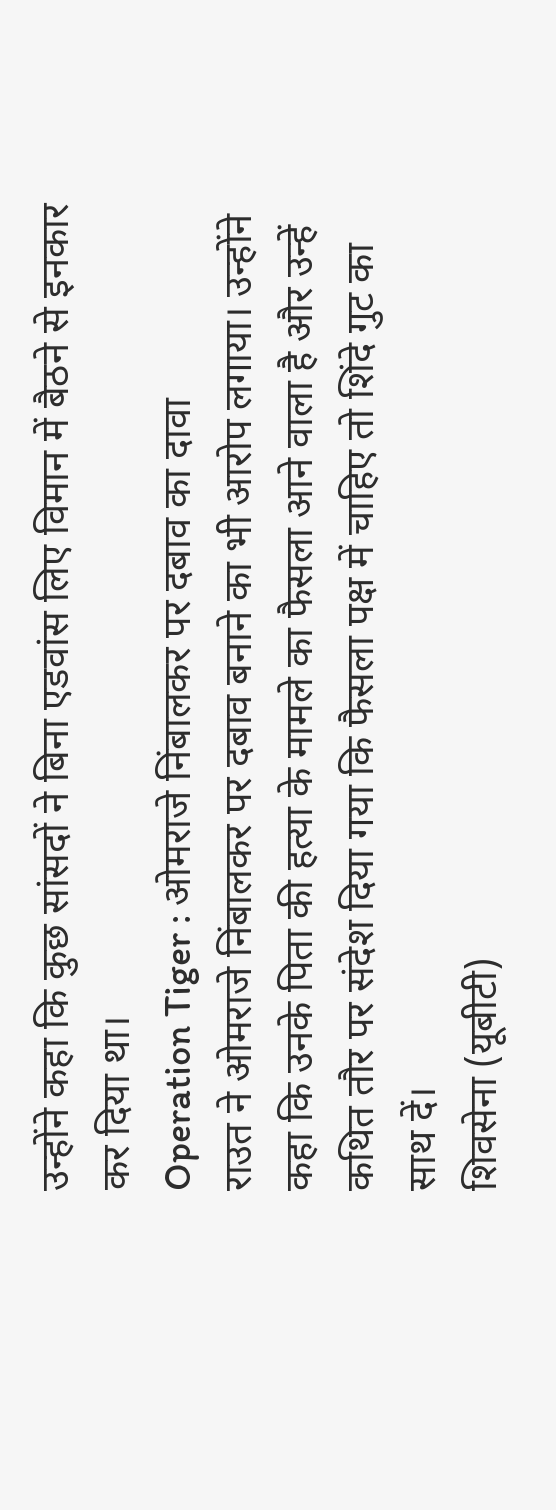उन्होंने कहा कि कुछ सांसदों ने बिना एडवांस लिए विमान में बैठने से इनकार कर दिया था।
Operation Tiger : ओमराजे निंबालकर पर दबाव का दावा
राउत ने ओमराजे निंबालकर पर दबाव बनाने का भी आरोप लगाया। उन्होंने कहा कि उनके पिता की हत्या के मामले का फैसला आने वाला है और उन्हें कथित तौर पर संदेश दिया गया कि फैसला पक्ष में चाहिए तो शिंदे गुट का साथ दें।
शिवसेना (यूबीटी)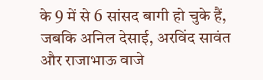के 9 में से 6 सांसद बागी हो चुके हैं, जबकि अनिल देसाई, अरविंद सावंत और राजाभाऊ वाजे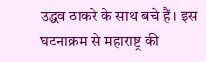उद्धव ठाकरे के साथ बचे हैं। इस घटनाक्रम से महाराष्ट्र की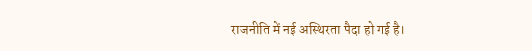राजनीति में नई अस्थिरता पैदा हो गई है।